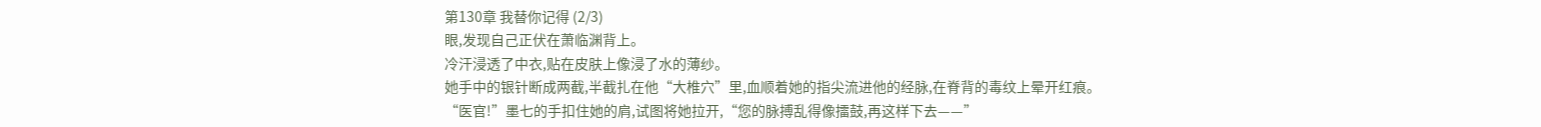第130章 我替你记得 (2/3)
眼,发现自己正伏在萧临渊背上。
冷汗浸透了中衣,贴在皮肤上像浸了水的薄纱。
她手中的银针断成两截,半截扎在他“大椎穴”里,血顺着她的指尖流进他的经脉,在脊背的毒纹上晕开红痕。
“医官!”墨七的手扣住她的肩,试图将她拉开,“您的脉搏乱得像擂鼓,再这样下去——”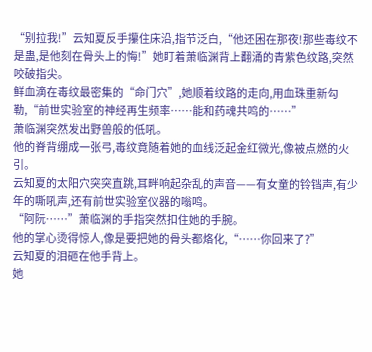“别拉我!”云知夏反手攥住床沿,指节泛白,“他还困在那夜!那些毒纹不是蛊,是他刻在骨头上的悔!”她盯着萧临渊背上翻涌的青紫色纹路,突然咬破指尖。
鲜血滴在毒纹最密集的“命门穴”,她顺着纹路的走向,用血珠重新勾勒,“前世实验室的神经再生频率……能和药魂共鸣的……”
萧临渊突然发出野兽般的低吼。
他的脊背绷成一张弓,毒纹竟随着她的血线泛起金红微光,像被点燃的火引。
云知夏的太阳穴突突直跳,耳畔响起杂乱的声音——有女童的铃铛声,有少年的嘶吼声,还有前世实验室仪器的嗡鸣。
“阿阮……”萧临渊的手指突然扣住她的手腕。
他的掌心烫得惊人,像是要把她的骨头都烙化,“……你回来了?”
云知夏的泪砸在他手背上。
她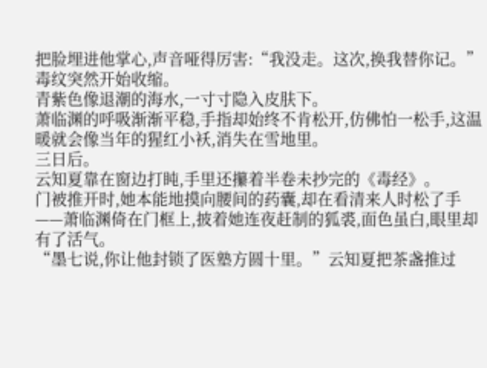把脸埋进他掌心,声音哑得厉害:“我没走。这次,换我替你记。”
毒纹突然开始收缩。
青紫色像退潮的海水,一寸寸隐入皮肤下。
萧临渊的呼吸渐渐平稳,手指却始终不肯松开,仿佛怕一松手,这温暖就会像当年的猩红小袄,消失在雪地里。
三日后。
云知夏靠在窗边打盹,手里还攥着半卷未抄完的《毒经》。
门被推开时,她本能地摸向腰间的药囊,却在看清来人时松了手——萧临渊倚在门框上,披着她连夜赶制的狐裘,面色虽白,眼里却有了活气。
“墨七说,你让他封锁了医塾方圆十里。”云知夏把茶盏推过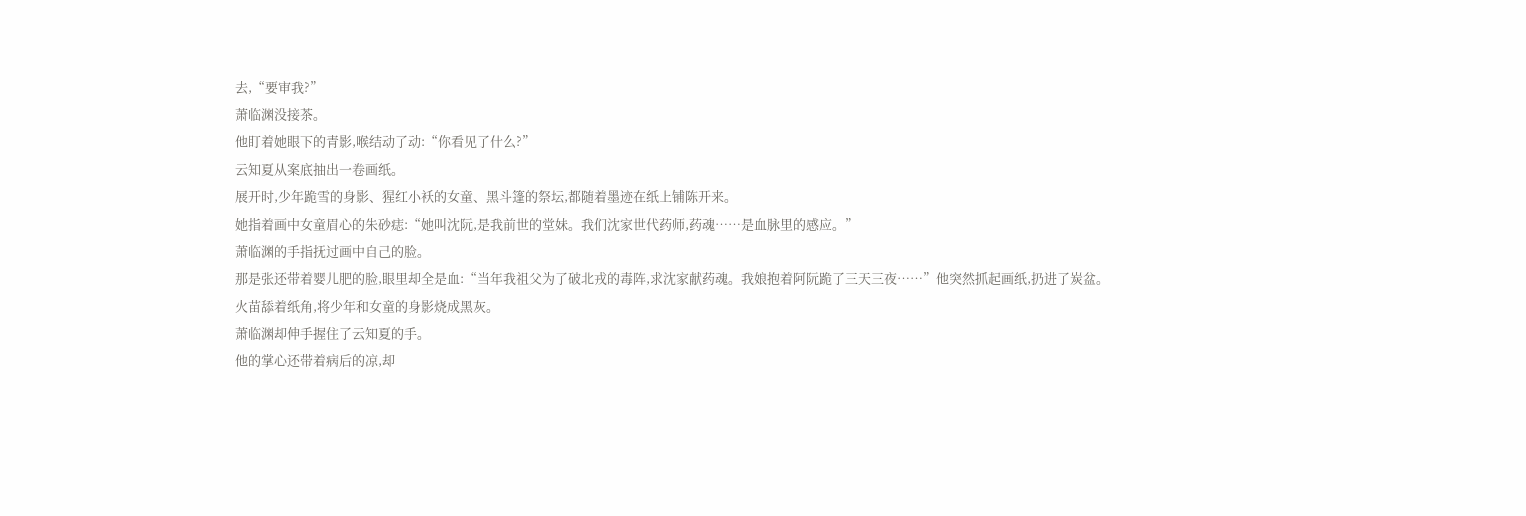去,“要审我?”
萧临渊没接茶。
他盯着她眼下的青影,喉结动了动:“你看见了什么?”
云知夏从案底抽出一卷画纸。
展开时,少年跪雪的身影、猩红小袄的女童、黑斗篷的祭坛,都随着墨迹在纸上铺陈开来。
她指着画中女童眉心的朱砂痣:“她叫沈阮,是我前世的堂妹。我们沈家世代药师,药魂……是血脉里的感应。”
萧临渊的手指抚过画中自己的脸。
那是张还带着婴儿肥的脸,眼里却全是血:“当年我祖父为了破北戎的毒阵,求沈家献药魂。我娘抱着阿阮跪了三天三夜……”他突然抓起画纸,扔进了炭盆。
火苗舔着纸角,将少年和女童的身影烧成黑灰。
萧临渊却伸手握住了云知夏的手。
他的掌心还带着病后的凉,却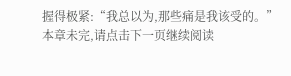握得极紧:“我总以为,那些痛是我该受的。”
本章未完,请点击下一页继续阅读